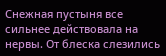Снежная пустыня все сильнее действовала на нервы. От блеска слезились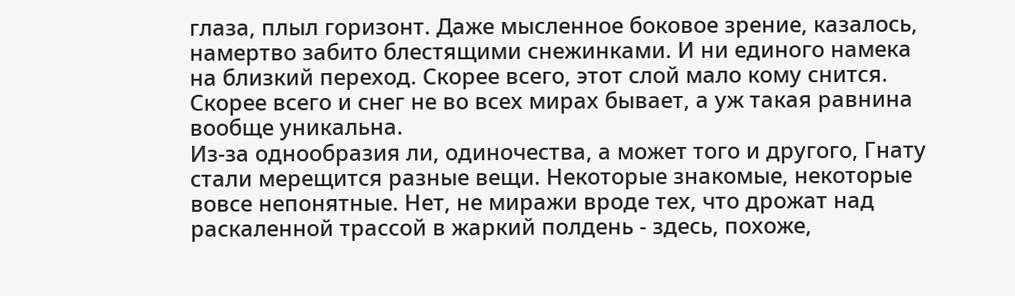глаза, плыл горизонт. Даже мысленное боковое зрение, казалось, намертво забито блестящими снежинками. И ни единого намека на близкий переход. Скорее всего, этот слой мало кому снится. Скорее всего и снег не во всех мирах бывает, а уж такая равнина вообще уникальна.
Из-за однообразия ли, одиночества, а может того и другого, Гнату стали мерещится разные вещи. Некоторые знакомые, некоторые вовсе непонятные. Нет, не миражи вроде тех, что дрожат над раскаленной трассой в жаркий полдень - здесь, похоже,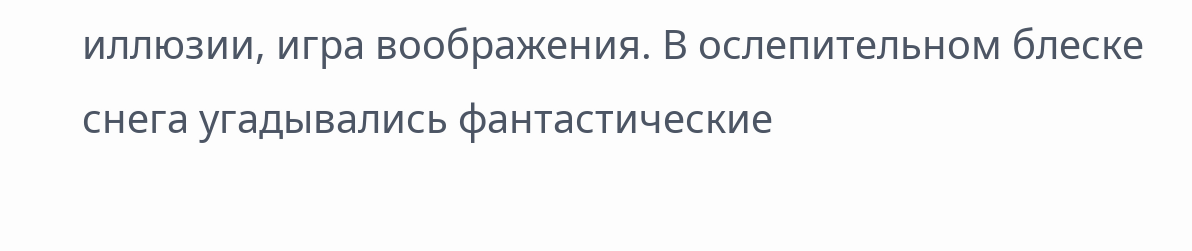иллюзии, игра воображения. В ослепительном блеске снега угадывались фантастические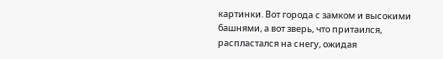картинки. Вот города с замком и высокими башнями, а вот зверь, что притаился, распластался на снегу, ожидая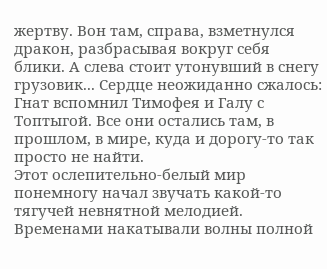жертву. Вон там, справа, взметнулся дракон, разбрасывая вокруг себя блики. А слева стоит утонувший в снегу грузовик... Сердце неожиданно сжалось: Гнат вспомнил Тимофея и Галу с Топтыгой. Все они остались там, в прошлом, в мире, куда и дорогу-то так просто не найти.
Этот ослепительно-белый мир понемногу начал звучать какой-то тягучей невнятной мелодией. Временами накатывали волны полной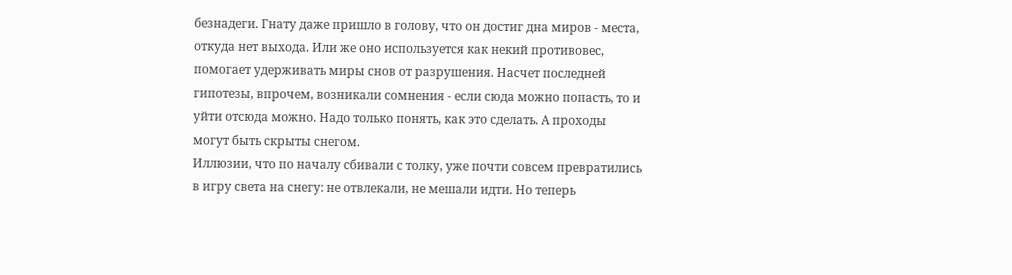безнадеги. Гнату даже пришло в голову, что он достиг дна миров - места, откуда нет выхода. Или же оно используется как некий противовес, помогает удерживать миры снов от разрушения. Насчет последней гипотезы, впрочем, возникали сомнения - если сюда можно попасть, то и уйти отсюда можно. Надо только понять, как это сделать. А проходы могут быть скрыты снегом.
Иллюзии, что по началу сбивали с толку, уже почти совсем превратились в игру света на снегу: не отвлекали, не мешали идти. Но теперь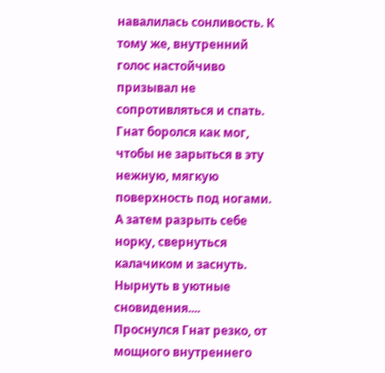навалилась сонливость. К тому же, внутренний голос настойчиво призывал не сопротивляться и спать. Гнат боролся как мог, чтобы не зарыться в эту нежную, мягкую поверхность под ногами. А затем разрыть себе норку, свернуться калачиком и заснуть. Нырнуть в уютные сновидения....
Проснулся Гнат резко, от мощного внутреннего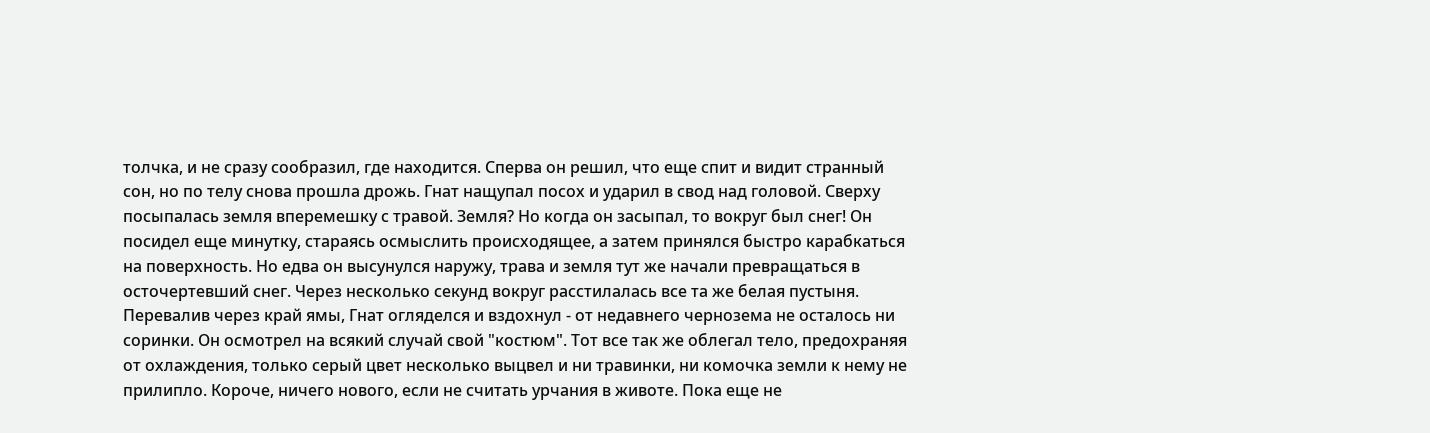толчка, и не сразу сообразил, где находится. Сперва он решил, что еще спит и видит странный сон, но по телу снова прошла дрожь. Гнат нащупал посох и ударил в свод над головой. Сверху посыпалась земля вперемешку с травой. Земля? Но когда он засыпал, то вокруг был снег! Он посидел еще минутку, стараясь осмыслить происходящее, а затем принялся быстро карабкаться на поверхность. Но едва он высунулся наружу, трава и земля тут же начали превращаться в осточертевший снег. Через несколько секунд вокруг расстилалась все та же белая пустыня.
Перевалив через край ямы, Гнат огляделся и вздохнул - от недавнего чернозема не осталось ни соринки. Он осмотрел на всякий случай свой "костюм". Тот все так же облегал тело, предохраняя от охлаждения, только серый цвет несколько выцвел и ни травинки, ни комочка земли к нему не прилипло. Короче, ничего нового, если не считать урчания в животе. Пока еще не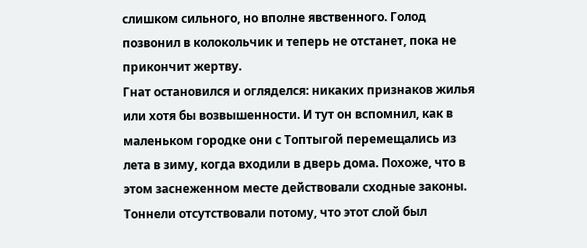слишком сильного, но вполне явственного. Голод позвонил в колокольчик и теперь не отстанет, пока не прикончит жертву.
Гнат остановился и огляделся: никаких признаков жилья или хотя бы возвышенности. И тут он вспомнил, как в маленьком городке они с Топтыгой перемещались из лета в зиму, когда входили в дверь дома. Похоже, что в этом заснеженном месте действовали сходные законы. Тоннели отсутствовали потому, что этот слой был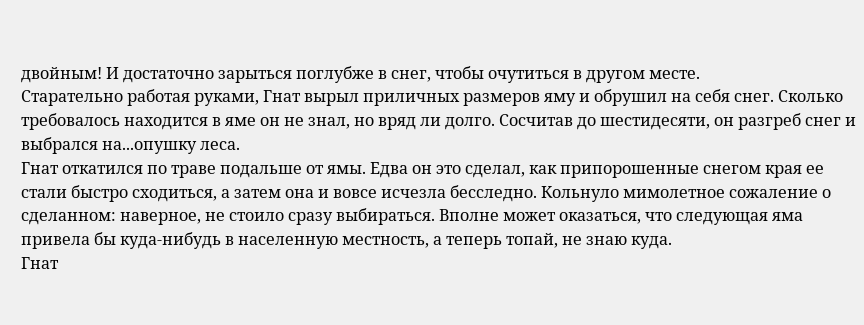двойным! И достаточно зарыться поглубже в снег, чтобы очутиться в другом месте.
Старательно работая руками, Гнат вырыл приличных размеров яму и обрушил на себя снег. Сколько требовалось находится в яме он не знал, но вряд ли долго. Сосчитав до шестидесяти, он разгреб снег и выбрался на...опушку леса.
Гнат откатился по траве подальше от ямы. Едва он это сделал, как припорошенные снегом края ее стали быстро сходиться, а затем она и вовсе исчезла бесследно. Кольнуло мимолетное сожаление о сделанном: наверное, не стоило сразу выбираться. Вполне может оказаться, что следующая яма привела бы куда-нибудь в населенную местность, а теперь топай, не знаю куда.
Гнат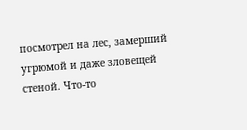посмотрел на лес, замерший угрюмой и даже зловещей стеной. Что-то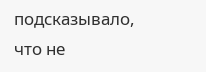подсказывало, что не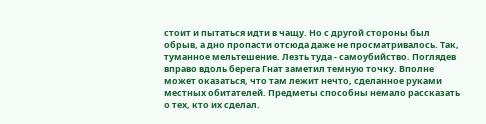стоит и пытаться идти в чащу. Но с другой стороны был обрыв, а дно пропасти отсюда даже не просматривалось. Так, туманное мельтешение. Лезть туда - самоубийство. Поглядев вправо вдоль берега Гнат заметил темную точку. Вполне может оказаться, что там лежит нечто, сделанное руками местных обитателей. Предметы способны немало рассказать о тех, кто их сделал.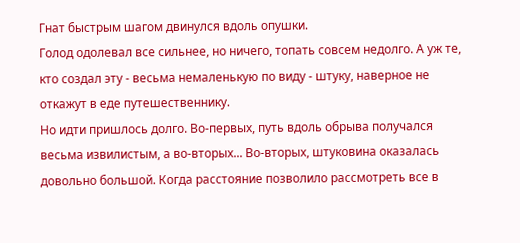Гнат быстрым шагом двинулся вдоль опушки.
Голод одолевал все сильнее, но ничего, топать совсем недолго. А уж те, кто создал эту - весьма немаленькую по виду - штуку, наверное не откажут в еде путешественнику.
Но идти пришлось долго. Во-первых, путь вдоль обрыва получался весьма извилистым, а во-вторых... Во-вторых, штуковина оказалась довольно большой. Когда расстояние позволило рассмотреть все в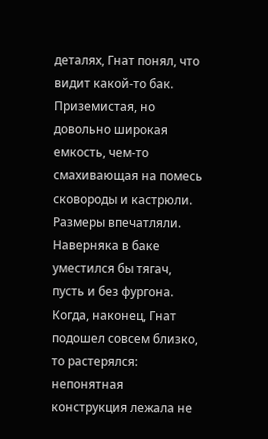деталях, Гнат понял, что видит какой-то бак. Приземистая, но довольно широкая емкость, чем-то смахивающая на помесь сковороды и кастрюли. Размеры впечатляли. Наверняка в баке уместился бы тягач, пусть и без фургона.
Когда, наконец, Гнат подошел совсем близко, то растерялся: непонятная конструкция лежала не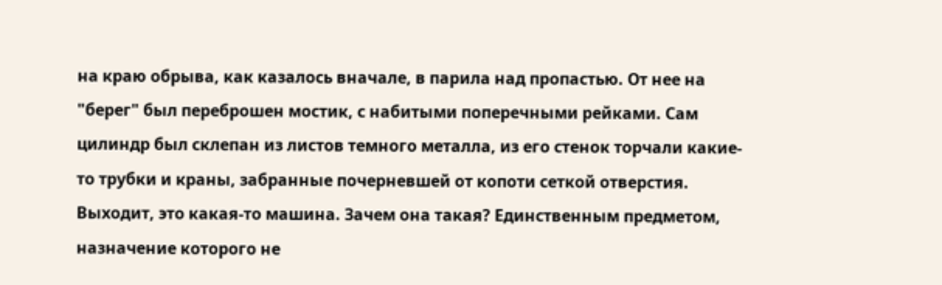на краю обрыва, как казалось вначале, в парила над пропастью. От нее на "берег" был переброшен мостик, с набитыми поперечными рейками. Сам цилиндр был склепан из листов темного металла, из его стенок торчали какие-то трубки и краны, забранные почерневшей от копоти сеткой отверстия. Выходит, это какая-то машина. Зачем она такая? Единственным предметом, назначение которого не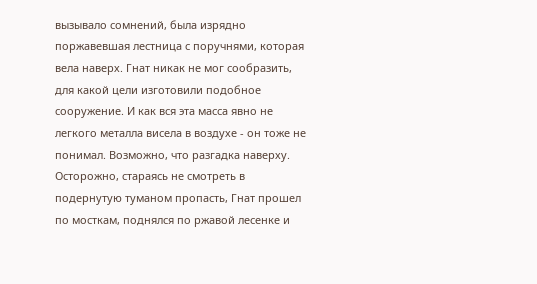вызывало сомнений, была изрядно поржавевшая лестница с поручнями, которая вела наверх. Гнат никак не мог сообразить, для какой цели изготовили подобное сооружение. И как вся эта масса явно не легкого металла висела в воздухе - он тоже не понимал. Возможно, что разгадка наверху.
Осторожно, стараясь не смотреть в подернутую туманом пропасть, Гнат прошел по мосткам, поднялся по ржавой лесенке и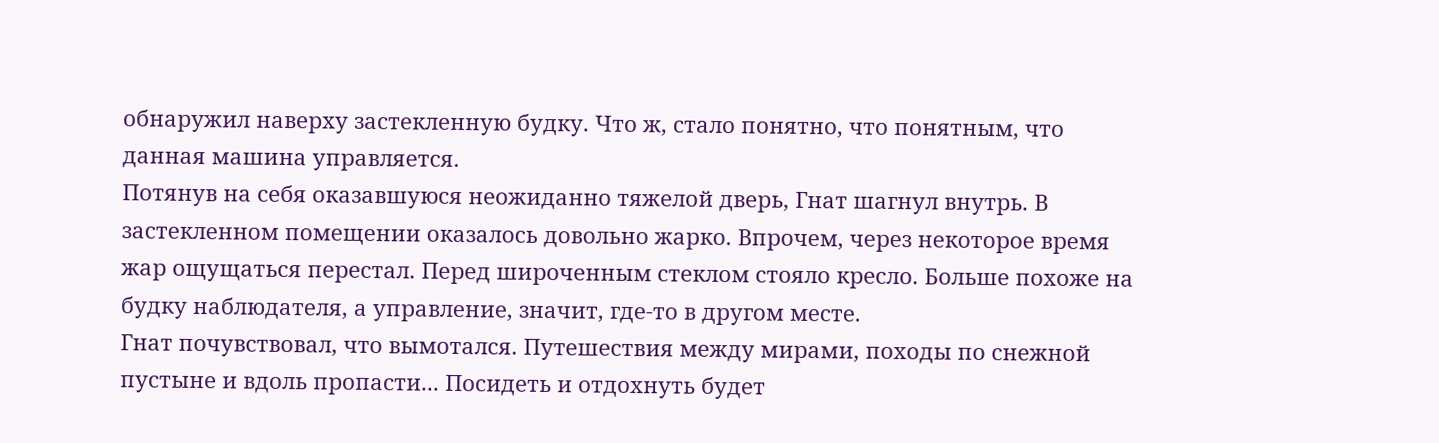обнаружил наверху застекленную будку. Что ж, стало понятно, что понятным, что данная машина управляется.
Потянув на себя оказавшуюся неожиданно тяжелой дверь, Гнат шагнул внутрь. В застекленном помещении оказалось довольно жарко. Впрочем, через некоторое время жар ощущаться перестал. Перед широченным стеклом стояло кресло. Больше похоже на будку наблюдателя, а управление, значит, где-то в другом месте.
Гнат почувствовал, что вымотался. Путешествия между мирами, походы по снежной пустыне и вдоль пропасти... Посидеть и отдохнуть будет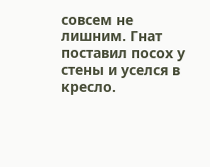совсем не лишним. Гнат поставил посох у стены и уселся в кресло.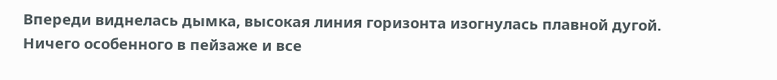Впереди виднелась дымка, высокая линия горизонта изогнулась плавной дугой. Ничего особенного в пейзаже и все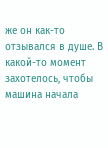же он как-то отзывался в душе. В какой-то момент захотелось, чтобы машина начала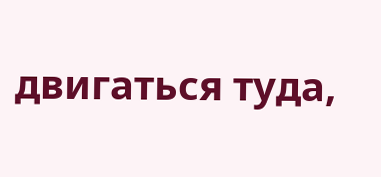двигаться туда,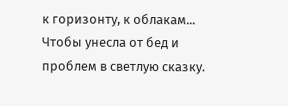к горизонту, к облакам... Чтобы унесла от бед и проблем в светлую сказку.